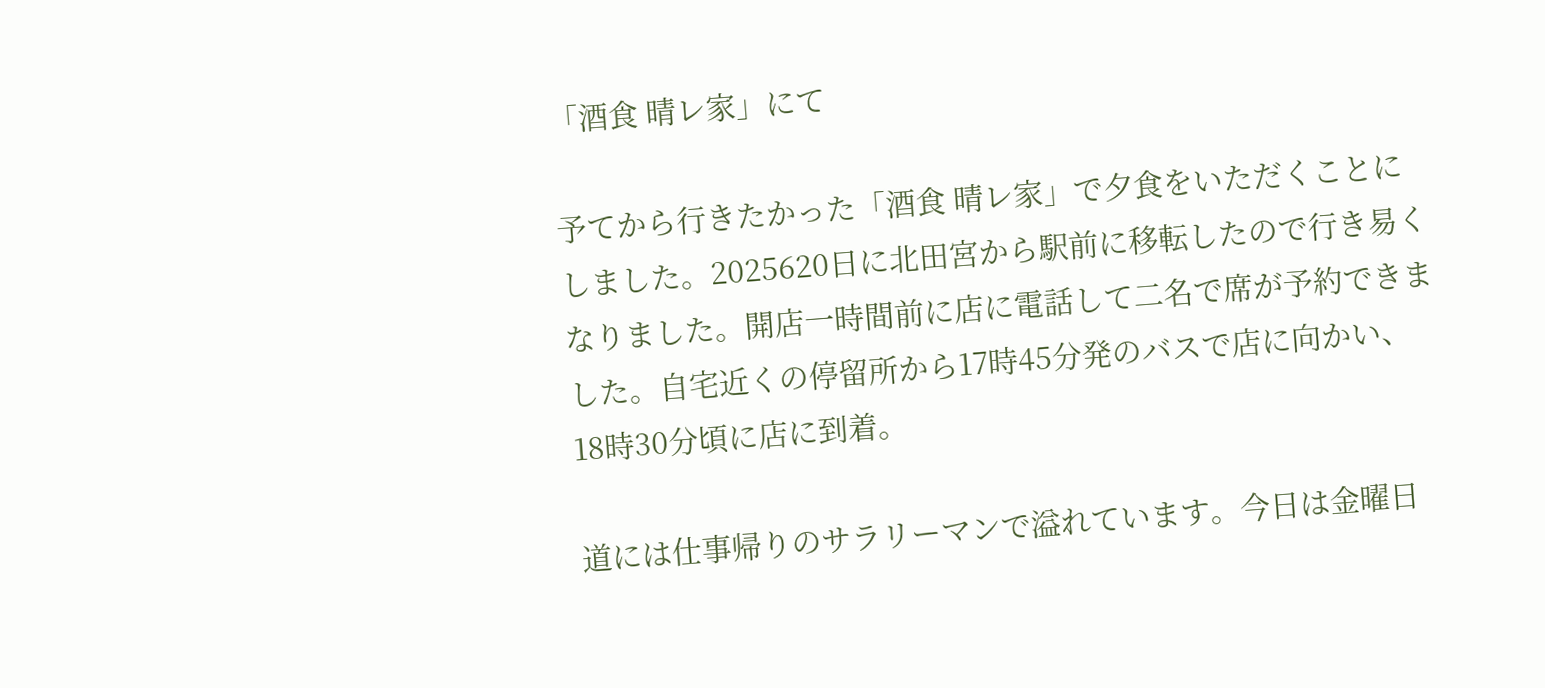「酒食 晴レ家」にて

予てから行きたかった「酒食 晴レ家」で夕食をいただくことにしました。2025620日に北田宮から駅前に移転したので行き易くなりました。開店一時間前に店に電話して二名で席が予約できました。自宅近くの停留所から17時45分発のバスで店に向かい、18時30分頃に店に到着。

道には仕事帰りのサラリーマンで溢れています。今日は金曜日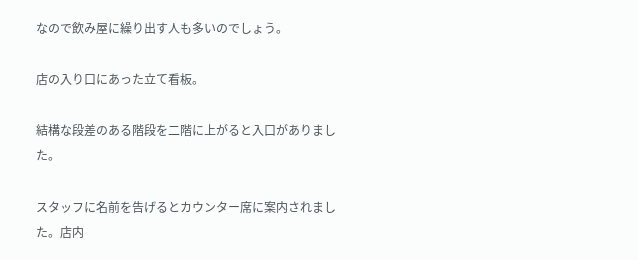なので飲み屋に繰り出す人も多いのでしょう。

店の入り口にあった立て看板。

結構な段差のある階段を二階に上がると入口がありました。

スタッフに名前を告げるとカウンター席に案内されました。店内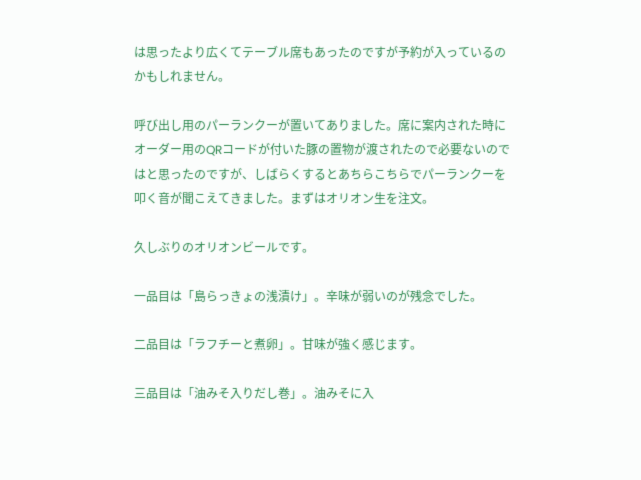は思ったより広くてテーブル席もあったのですが予約が入っているのかもしれません。

呼び出し用のパーランクーが置いてありました。席に案内された時にオーダー用のQRコードが付いた豚の置物が渡されたので必要ないのではと思ったのですが、しばらくするとあちらこちらでパーランクーを叩く音が聞こえてきました。まずはオリオン生を注文。

久しぶりのオリオンビールです。

一品目は「島らっきょの浅漬け」。辛味が弱いのが残念でした。

二品目は「ラフチーと煮卵」。甘味が強く感じます。

三品目は「油みそ入りだし巻」。油みそに入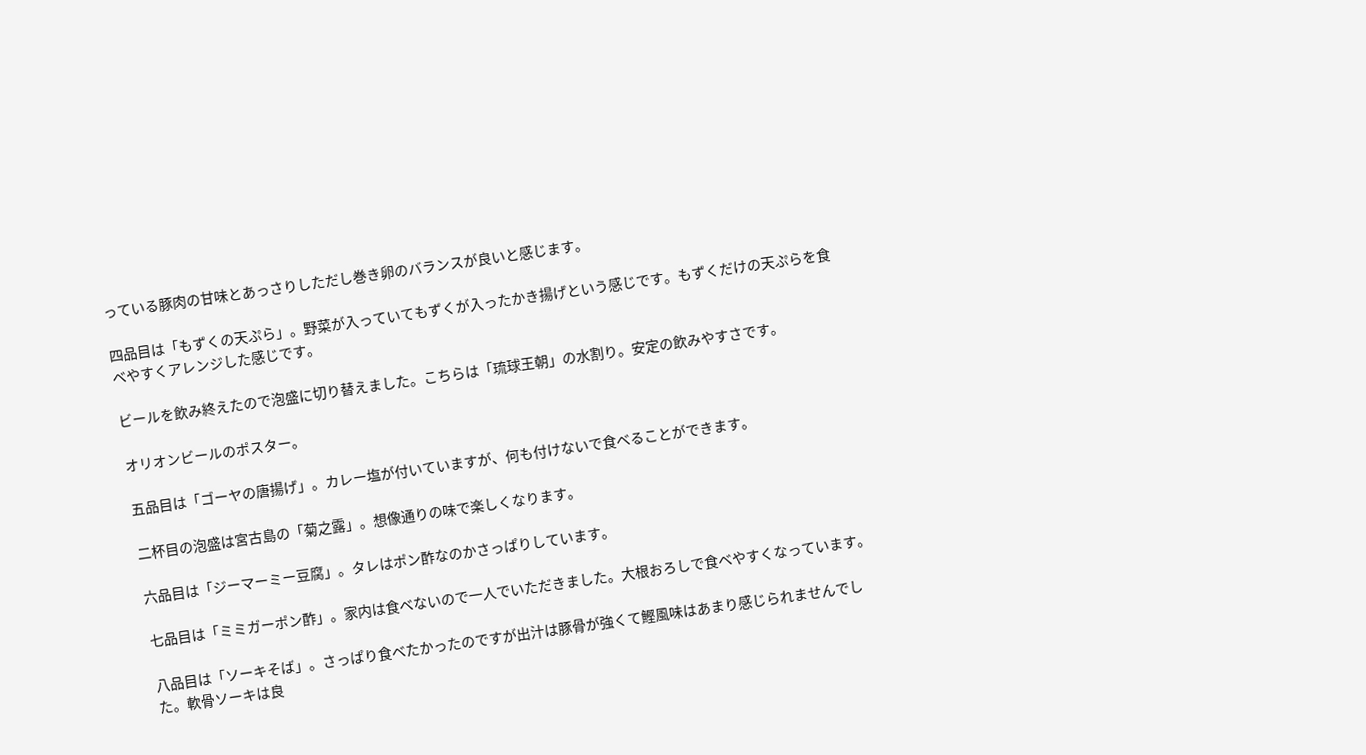っている豚肉の甘味とあっさりしただし巻き卵のバランスが良いと感じます。

四品目は「もずくの天ぷら」。野菜が入っていてもずくが入ったかき揚げという感じです。もずくだけの天ぷらを食べやすくアレンジした感じです。

ビールを飲み終えたので泡盛に切り替えました。こちらは「琉球王朝」の水割り。安定の飲みやすさです。

オリオンビールのポスター。

五品目は「ゴーヤの唐揚げ」。カレー塩が付いていますが、何も付けないで食べることができます。

二杯目の泡盛は宮古島の「菊之露」。想像通りの味で楽しくなります。

六品目は「ジーマーミー豆腐」。タレはポン酢なのかさっぱりしています。

七品目は「ミミガーポン酢」。家内は食べないので一人でいただきました。大根おろしで食べやすくなっています。

八品目は「ソーキそば」。さっぱり食べたかったのですが出汁は豚骨が強くて鰹風味はあまり感じられませんでした。軟骨ソーキは良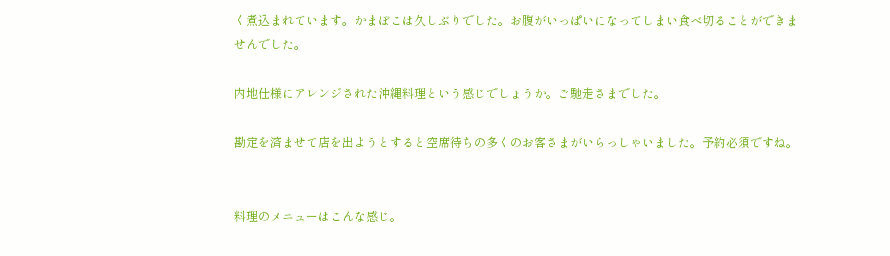く煮込まれています。かまぼこは久しぶりでした。お腹がいっぱいになってしまい食べ切ることができませんでした。

内地仕様にアレンジされた沖縄料理という感じでしょうか。ご馳走さまでした。

勘定を済ませて店を出ようとすると空席待ちの多くのお客さまがいらっしゃいました。予約必須ですね。


料理のメニューはこんな感じ。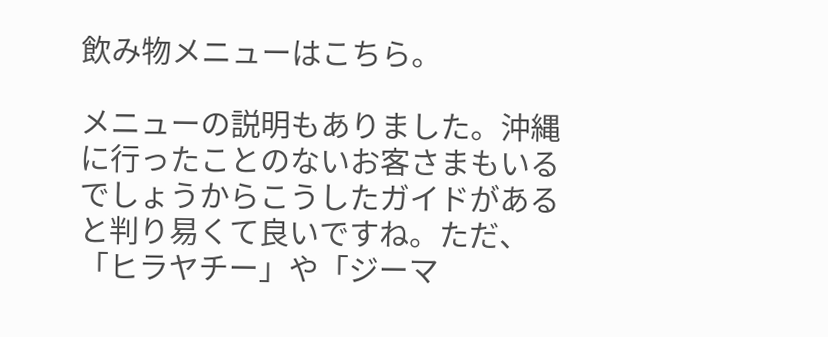飲み物メニューはこちら。

メニューの説明もありました。沖縄に行ったことのないお客さまもいるでしょうからこうしたガイドがあると判り易くて良いですね。ただ、「ヒラヤチー」や「ジーマ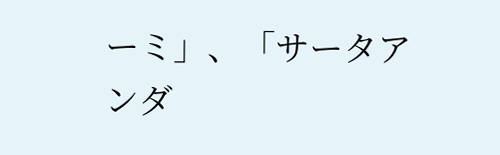ーミ」、「サータアンダ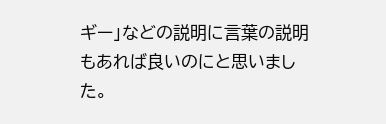ギー」などの説明に言葉の説明もあれば良いのにと思いました。